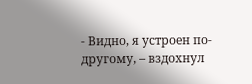- Видно, я устроен по-другому, – вздохнул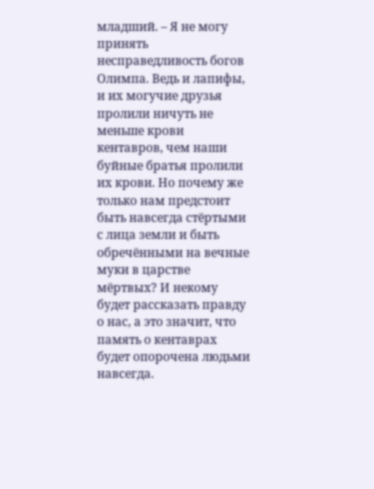младший. – Я не могу принять несправедливость богов Олимпа. Ведь и лапифы, и их могучие друзья пролили ничуть не меньше крови кентавров, чем наши буйные братья пролили их крови. Но почему же только нам предстоит быть навсегда стёртыми с лица земли и быть обречёнными на вечные муки в царстве мёртвых? И некому будет рассказать правду о нас, а это значит, что память о кентаврах будет опорочена людьми навсегда.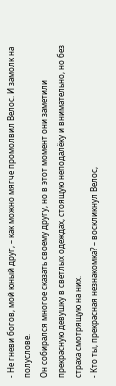- Не гневи богов, мой юный друг, – как можно мягче промолвил Велос. И замолк на полуслове.
Он собирался многое сказать своему другу, но в этот момент они заметили прекрасную девушку в светлых одеждах, стоящую неподалёку и внимательно, но без страха смотрящую на них.
- Кто ты, прекрасная незнакомка? – воскликнул Велос,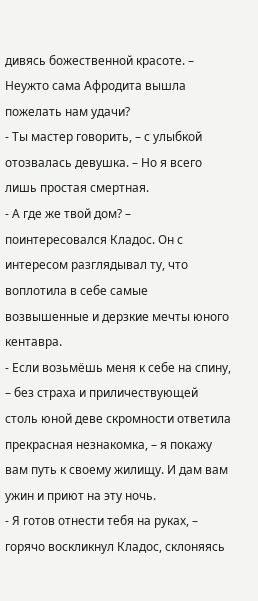дивясь божественной красоте. – Неужто сама Афродита вышла пожелать нам удачи?
- Ты мастер говорить, – с улыбкой отозвалась девушка. – Но я всего лишь простая смертная.
- А где же твой дом? – поинтересовался Кладос. Он с интересом разглядывал ту, что воплотила в себе самые возвышенные и дерзкие мечты юного кентавра.
- Если возьмёшь меня к себе на спину, – без страха и приличествующей столь юной деве скромности ответила прекрасная незнакомка, – я покажу вам путь к своему жилищу. И дам вам ужин и приют на эту ночь.
- Я готов отнести тебя на руках, – горячо воскликнул Кладос, склоняясь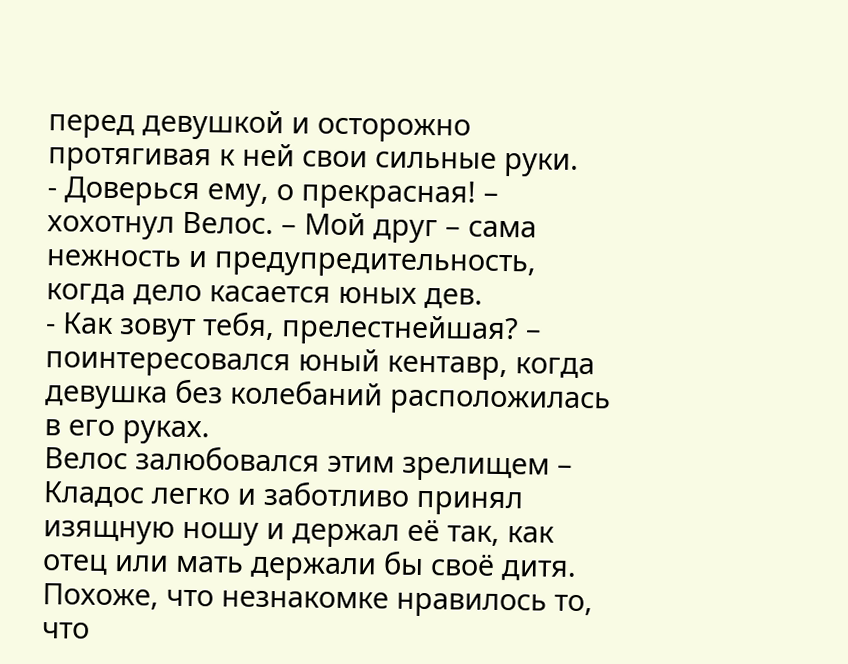перед девушкой и осторожно протягивая к ней свои сильные руки.
- Доверься ему, о прекрасная! – хохотнул Велос. – Мой друг – сама нежность и предупредительность, когда дело касается юных дев.
- Как зовут тебя, прелестнейшая? – поинтересовался юный кентавр, когда девушка без колебаний расположилась в его руках.
Велос залюбовался этим зрелищем – Кладос легко и заботливо принял изящную ношу и держал её так, как отец или мать держали бы своё дитя. Похоже, что незнакомке нравилось то, что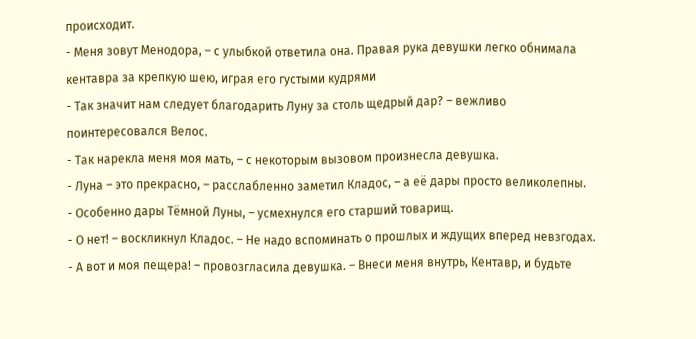происходит.
- Меня зовут Менодора, – с улыбкой ответила она. Правая рука девушки легко обнимала кентавра за крепкую шею, играя его густыми кудрями
- Так значит нам следует благодарить Луну за столь щедрый дар? – вежливо поинтересовался Велос.
- Так нарекла меня моя мать, – с некоторым вызовом произнесла девушка.
- Луна – это прекрасно, – расслабленно заметил Кладос, – а её дары просто великолепны.
- Особенно дары Тёмной Луны, – усмехнулся его старший товарищ.
- О нет! – воскликнул Кладос. – Не надо вспоминать о прошлых и ждущих вперед невзгодах.
- А вот и моя пещера! – провозгласила девушка. – Внеси меня внутрь, Кентавр, и будьте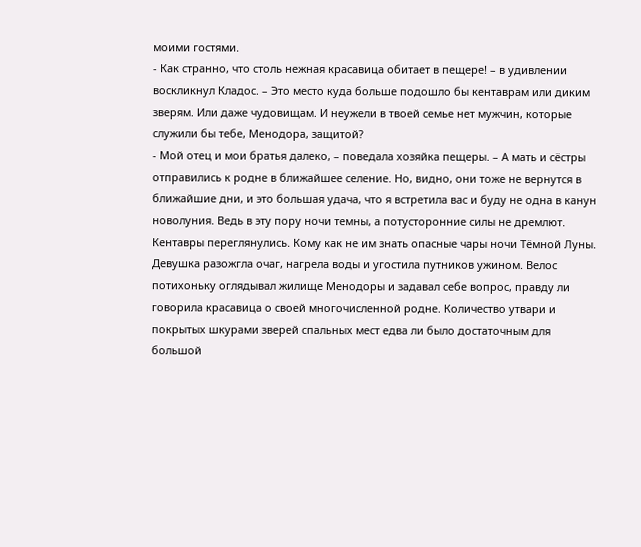моими гостями.
- Как странно, что столь нежная красавица обитает в пещере! – в удивлении воскликнул Кладос. – Это место куда больше подошло бы кентаврам или диким зверям. Или даже чудовищам. И неужели в твоей семье нет мужчин, которые служили бы тебе, Менодора, защитой?
- Мой отец и мои братья далеко, – поведала хозяйка пещеры. – А мать и сёстры отправились к родне в ближайшее селение. Но, видно, они тоже не вернутся в ближайшие дни, и это большая удача, что я встретила вас и буду не одна в канун новолуния. Ведь в эту пору ночи темны, а потусторонние силы не дремлют.
Кентавры переглянулись. Кому как не им знать опасные чары ночи Тёмной Луны.
Девушка разожгла очаг, нагрела воды и угостила путников ужином. Велос потихоньку оглядывал жилище Менодоры и задавал себе вопрос, правду ли говорила красавица о своей многочисленной родне. Количество утвари и покрытых шкурами зверей спальных мест едва ли было достаточным для большой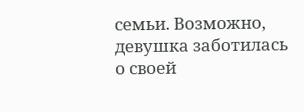семьи. Возможно, девушка заботилась о своей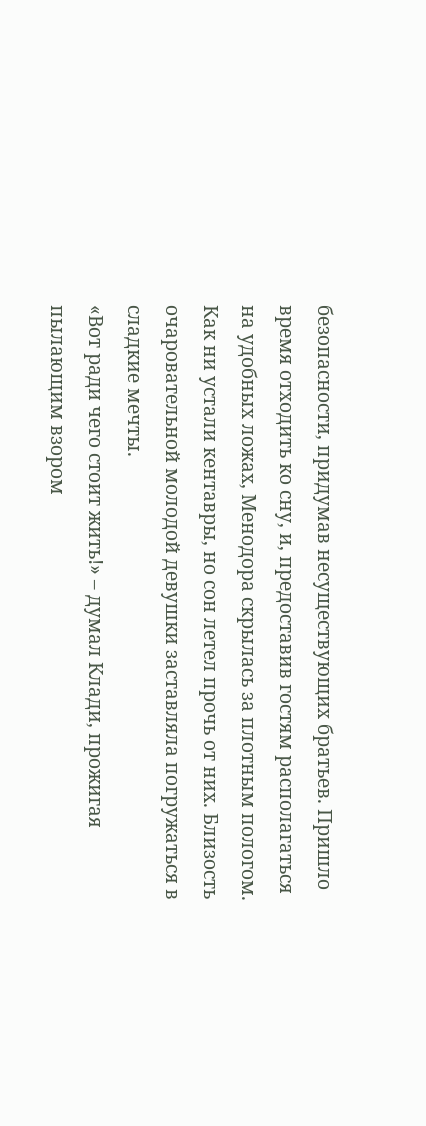безопасности, придумав несуществующих братьев. Пришло время отходить ко сну, и, предоставив гостям располагаться на удобных ложах, Менодора скрылась за плотным пологом.
Как ни устали кентавры, но сон летел прочь от них. Близость очаровательной молодой девушки заставляла погружаться в сладкие мечты.
«Вот ради чего стоит жить!» – думал Клади, прожигая пылающим взором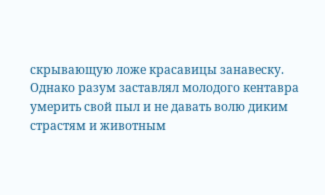скрывающую ложе красавицы занавеску.
Однако разум заставлял молодого кентавра умерить свой пыл и не давать волю диким страстям и животным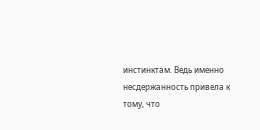инстинктам. Ведь именно несдержанность привела к тому, что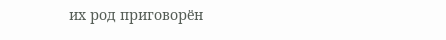их род приговорён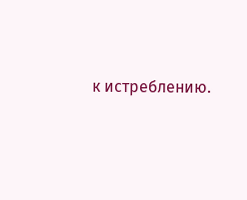к истреблению.